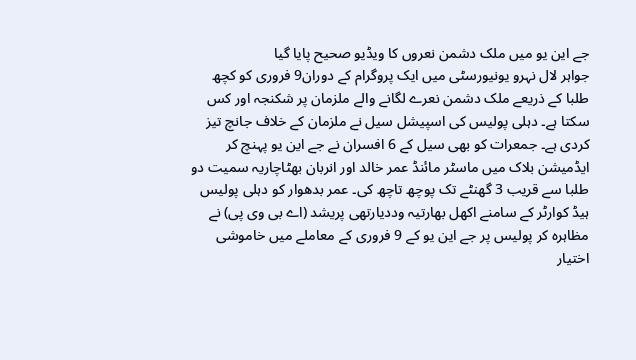جے این یو میں ملک دشمن نعروں کا ویڈیو صحیح پایا گیا
جواہر لال نہرو یونیورسٹی میں ایک پروگرام کے دوران9 فروری کو کچھ طلبا کے ذریعے ملک دشمن نعرے لگانے والے ملزمان پر شکنجہ اور کس سکتا ہے۔ دہلی پولیس کی اسپیشل سیل نے ملزمان کے خلاف جانچ تیز کردی ہے۔ جمعرات کو بھی سیل کے 6 افسران نے جے این یو پہنچ کر ایڈمیشن بلاک میں ماسٹر مائنڈ عمر خالد اور انربان بھٹاچاریہ سمیت دو طلبا سے قریب 3 گھنٹے تک پوچھ تاچھ کی۔ عمر بدھوار کو دہلی پولیس ہیڈ کوارٹر کے سامنے اکھل بھارتیہ وددیارتھی پریشد (اے بی وی پی) نے مظاہرہ کر پولیس پر جے این یو کے 9 فروری کے معاملے میں خاموشی اختیار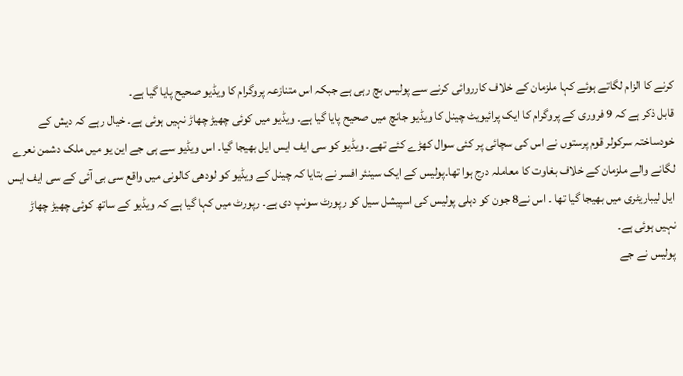کرنے کا الزام لگاتے ہوئے کہا ملزمان کے خلاف کارروائی کرنے سے پولیس بچ رہی ہے جبکہ اس متنازعہ پروگرام کا ویڈیو صحیح پایا گیا ہے۔
قابل ذکر ہے کہ 9 فروری کے پروگرام کا ایک پرائیویٹ چینل کا ویڈیو جانچ میں صحیح پایا گیا ہے۔ ویڈیو میں کوئی چھیڑ چھاڑ نہیں ہوئی ہے۔ خیال رہے کہ دیش کے خودساختہ سرکولر قوم پرستوں نے اس کی سچائی پر کئی سوال کھڑے کئے تھے۔ ویڈیو کو سی ایف ایس ایل بھیجا گیا۔ اس ویڈیو سے ہی جے این یو میں ملک دشمن نعرے لگانے والے ملزمان کے خلاف بغاوت کا معاملہ درج ہوا تھا۔پولیس کے ایک سینئر افسر نے بتایا کہ چینل کے ویڈیو کو لودھی کالونی میں واقع سی بی آئی کے سی ایف ایس ایل لیباریٹری میں بھیجا گیا تھا ۔ اس نے8 جون کو دہلی پولیس کی اسپیشل سیل کو رپورٹ سونپ دی ہے۔ رپورٹ میں کہا گیا ہے کہ ویڈیو کے ساتھ کوئی چھیڑ چھاڑ نہیں ہوئی ہے۔
پولیس نے جے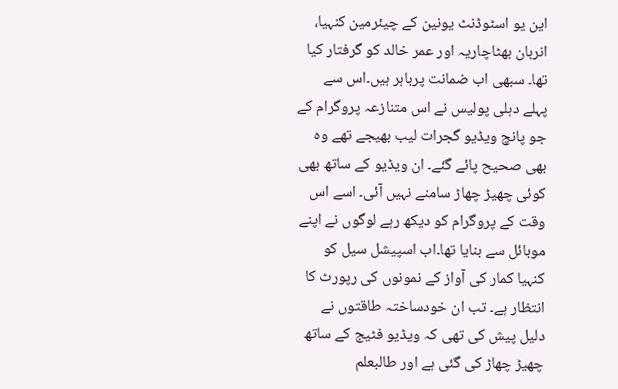این یو اسٹوڈنٹ یونین کے چیئرمین کنہیا، انربان بھٹاچاریہ اور عمر خالد کو گرفتار کیا تھا۔ سبھی اب ضمانت پرباہر ہیں۔اس سے پہلے دہلی پولیس نے اس متنازعہ پروگرام کے جو پانچ ویڈیو گجرات لیب بھیجے تھے وہ بھی صحیح پائے گئے۔ ان ویڈیو کے ساتھ بھی کوئی چھیڑ چھاڑ سامنے نہیں آئی۔ اسے اس وقت کے پروگرام کو دیکھ رہے لوگوں نے اپنے موبائل سے بنایا تھا۔اب اسپیشل سیل کو کنہیا کمار کی آواز کے نمونوں کی رپورٹ کا انتظار ہے۔ تب ان خودساختہ طاقتوں نے دلیل پیش کی تھی کہ ویڈیو فٹیج کے ساتھ چھیڑ چھاڑ کی گئی ہے اور طالبعلم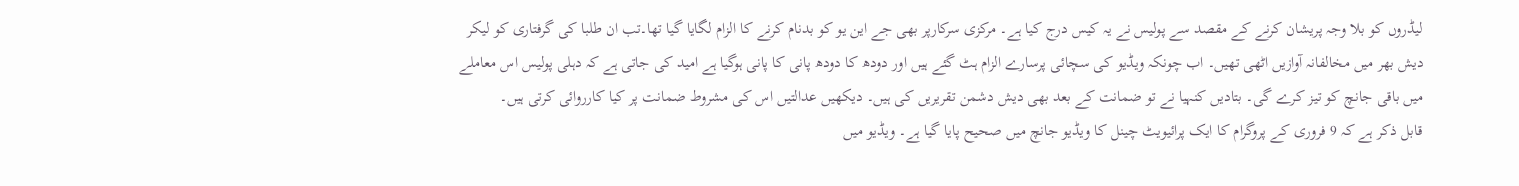لیڈروں کو بلا وجہ پریشان کرنے کے مقصد سے پولیس نے یہ کیس درج کیا ہے۔ مرکزی سرکارپر بھی جے این یو کو بدنام کرنے کا الزام لگایا گیا تھا۔تب ان طلبا کی گرفتاری کو لیکر دیش بھر میں مخالفانہ آوازیں اٹھی تھیں۔ اب چونکہ ویڈیو کی سچائی پرسارے الزام ہٹ گئے ہیں اور دودھ کا دودھ پانی کا پانی ہوگیا ہے امید کی جاتی ہے کہ دہلی پولیس اس معاملے میں باقی جانچ کو تیز کرے گی۔ بتادیں کنہیا نے تو ضمانت کے بعد بھی دیش دشمن تقریریں کی ہیں۔ دیکھیں عدالتیں اس کی مشروط ضمانت پر کیا کارروائی کرتی ہیں۔
قابل ذکر ہے کہ 9 فروری کے پروگرام کا ایک پرائیویٹ چینل کا ویڈیو جانچ میں صحیح پایا گیا ہے۔ ویڈیو میں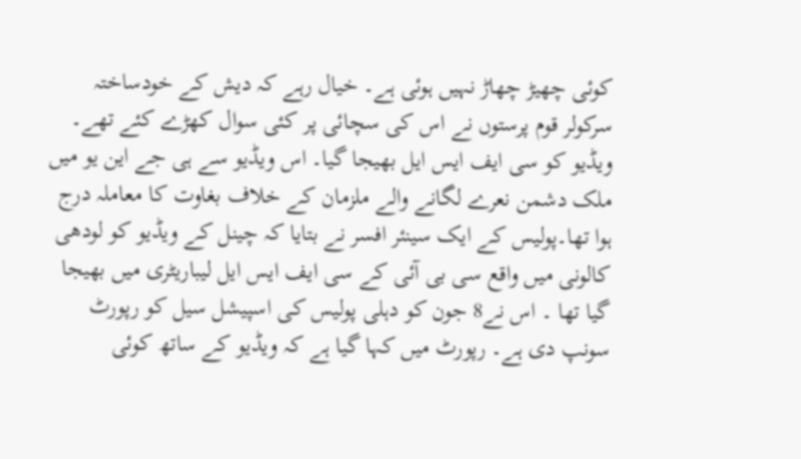کوئی چھیڑ چھاڑ نہیں ہوئی ہے۔ خیال رہے کہ دیش کے خودساختہ سرکولر قوم پرستوں نے اس کی سچائی پر کئی سوال کھڑے کئے تھے۔ ویڈیو کو سی ایف ایس ایل بھیجا گیا۔ اس ویڈیو سے ہی جے این یو میں ملک دشمن نعرے لگانے والے ملزمان کے خلاف بغاوت کا معاملہ درج ہوا تھا۔پولیس کے ایک سینئر افسر نے بتایا کہ چینل کے ویڈیو کو لودھی کالونی میں واقع سی بی آئی کے سی ایف ایس ایل لیباریٹری میں بھیجا گیا تھا ۔ اس نے8 جون کو دہلی پولیس کی اسپیشل سیل کو رپورٹ سونپ دی ہے۔ رپورٹ میں کہا گیا ہے کہ ویڈیو کے ساتھ کوئی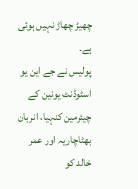چھیڑ چھاڑ نہیں ہوئی ہے۔
پولیس نے جے این یو اسٹوڈنٹ یونین کے چیئرمین کنہیا، انربان بھٹاچاریہ اور عمر خالد کو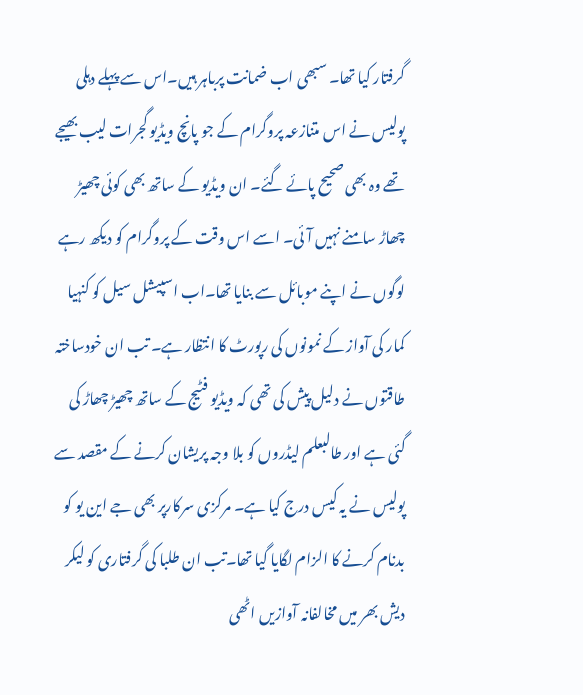گرفتار کیا تھا۔ سبھی اب ضمانت پرباہر ہیں۔اس سے پہلے دہلی پولیس نے اس متنازعہ پروگرام کے جو پانچ ویڈیو گجرات لیب بھیجے تھے وہ بھی صحیح پائے گئے۔ ان ویڈیو کے ساتھ بھی کوئی چھیڑ چھاڑ سامنے نہیں آئی۔ اسے اس وقت کے پروگرام کو دیکھ رہے لوگوں نے اپنے موبائل سے بنایا تھا۔اب اسپیشل سیل کو کنہیا کمار کی آواز کے نمونوں کی رپورٹ کا انتظار ہے۔ تب ان خودساختہ طاقتوں نے دلیل پیش کی تھی کہ ویڈیو فٹیج کے ساتھ چھیڑ چھاڑ کی گئی ہے اور طالبعلم لیڈروں کو بلا وجہ پریشان کرنے کے مقصد سے پولیس نے یہ کیس درج کیا ہے۔ مرکزی سرکارپر بھی جے این یو کو بدنام کرنے کا الزام لگایا گیا تھا۔تب ان طلبا کی گرفتاری کو لیکر دیش بھر میں مخالفانہ آوازیں اٹھی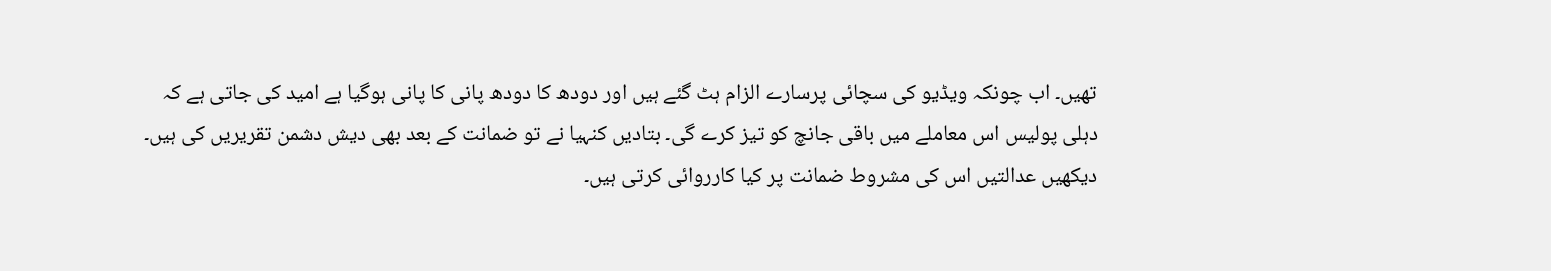تھیں۔ اب چونکہ ویڈیو کی سچائی پرسارے الزام ہٹ گئے ہیں اور دودھ کا دودھ پانی کا پانی ہوگیا ہے امید کی جاتی ہے کہ دہلی پولیس اس معاملے میں باقی جانچ کو تیز کرے گی۔ بتادیں کنہیا نے تو ضمانت کے بعد بھی دیش دشمن تقریریں کی ہیں۔ دیکھیں عدالتیں اس کی مشروط ضمانت پر کیا کارروائی کرتی ہیں۔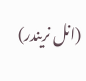(انل نریندر)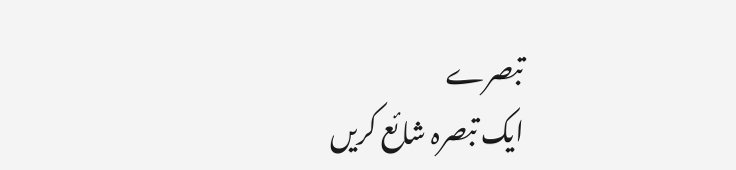تبصرے
ایک تبصرہ شائع کریں